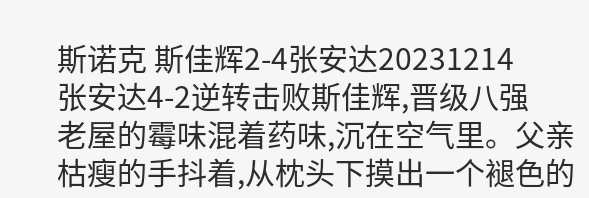斯诺克 斯佳辉2-4张安达20231214
张安达4-2逆转击败斯佳辉,晋级八强
老屋的霉味混着药味,沉在空气里。父亲枯瘦的手抖着,从枕头下摸出一个褪色的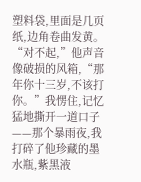塑料袋,里面是几页纸,边角卷曲发黄。“对不起,”他声音像破损的风箱,“那年你十三岁,不该打你。”我愣住,记忆猛地撕开一道口子——那个暴雨夜,我打碎了他珍藏的墨水瓶,紫黑液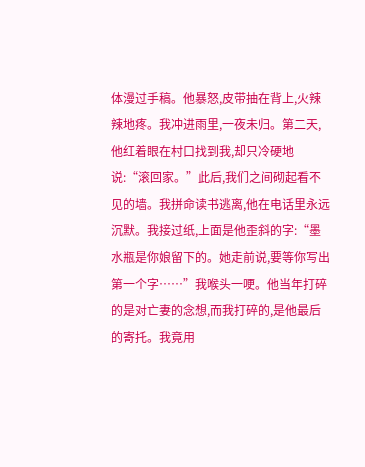体漫过手稿。他暴怒,皮带抽在背上,火辣辣地疼。我冲进雨里,一夜未归。第二天,他红着眼在村口找到我,却只冷硬地说:“滚回家。”此后,我们之间砌起看不见的墙。我拼命读书逃离,他在电话里永远沉默。我接过纸,上面是他歪斜的字:“墨水瓶是你娘留下的。她走前说,要等你写出第一个字……”我喉头一哽。他当年打碎的是对亡妻的念想,而我打碎的,是他最后的寄托。我竟用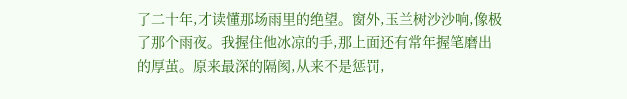了二十年,才读懂那场雨里的绝望。窗外,玉兰树沙沙响,像极了那个雨夜。我握住他冰凉的手,那上面还有常年握笔磨出的厚茧。原来最深的隔阂,从来不是惩罚,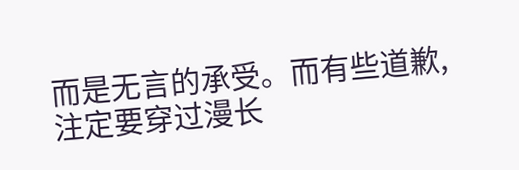而是无言的承受。而有些道歉,注定要穿过漫长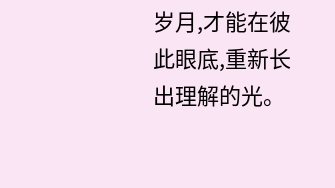岁月,才能在彼此眼底,重新长出理解的光。